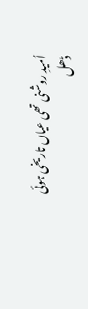اُمیدِ روشنی تھی عیاں تاریخی ہوئی
ڈھل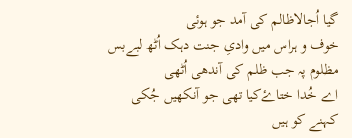گیا اُجالاظالم کی آمد جو ہوئی
خوف و ہراس میں وادیِ جنت دہک اُٹھ لبےبس
مظلوم پہ جب ظلم کی آندھی اُٹھی
اے خُدا ختاۓکیا تھی جو آنکھیں جُکی
کہنے کو ہیں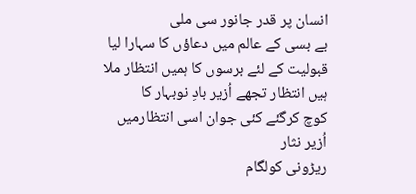انسان پر قدر جانور سی ملی
بے بسی کے عالم میں دعاؤں کا سہارا لیا
قبولیت کے لئے برسوں کا ہمیں انتظار ملا
ہیں انتظار تجھے اُزیر بادِ نوبہار کا
کوچ کرگئے کئی جوان اسی انتظارمیں
اُزیر نثار
ریڑونی کولگام